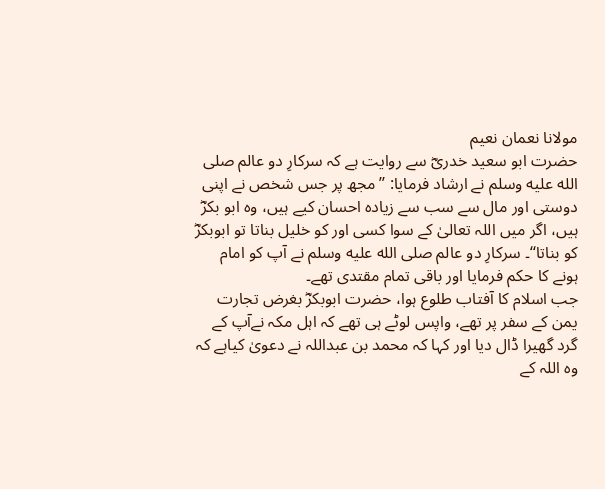مولانا نعمان نعیم
حضرت ابو سعید خدریؓ سے روایت ہے کہ سرکارِ دو عالم صلى الله عليه وسلم نے ارشاد فرمایا: ’’مجھ پر جس شخص نے اپنی دوستی اور مال سے سب سے زیادہ احسان کیے ہیں، وہ ابو بکرؓ ہیں، اگر میں اللہ تعالیٰ کے سوا کسی اور کو خلیل بناتا تو ابوبکرؓ کو بناتا‘‘۔ سرکارِ دو عالم صلى الله عليه وسلم نے آپ کو امام ہونے کا حکم فرمایا اور باقی تمام مقتدی تھے۔
جب اسلام کا آفتاب طلوع ہوا، حضرت ابوبکرؓ بغرض تجارت یمن کے سفر پر تھے، واپس لوٹے ہی تھے کہ اہل مکہ نےآپ کے گرد گھیرا ڈال دیا اور کہا کہ محمد بن عبداللہ نے دعویٰ کیاہے کہ وہ اللہ کے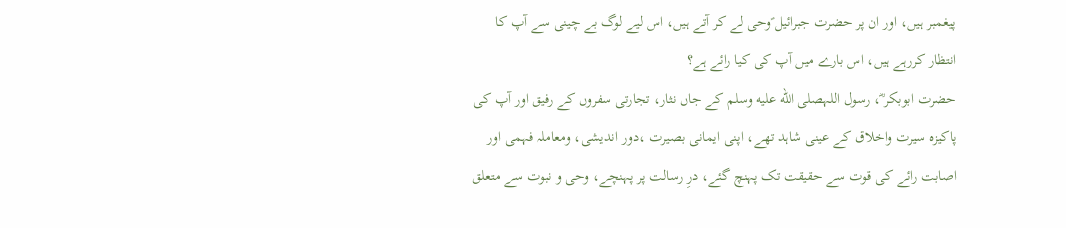پیغمبر ہیں، اور ان پر حضرت جبرائیل ؑوحی لے کر آتے ہیں، اس لیے لوگ بے چینی سے آپ کا انتظار کررہے ہیں، اس بارے میں آپ کی کیا رائے ہے؟
حضرت ابوبکر ؓ، رسول اللہصلى الله عليه وسلم کے جاں نثار، تجارتی سفروں کے رفیق اور آپ کی پاکیزہ سیرت واخلاق کے عینی شاہد تھے، اپنی ایمانی بصیرت ،دور اندیشی، ومعاملہ فہمی اور اصابت رائے کی قوت سے حقیقت تک پہنچ گئے، درِ رسالت پر پہنچے، وحی و نبوت سے متعلق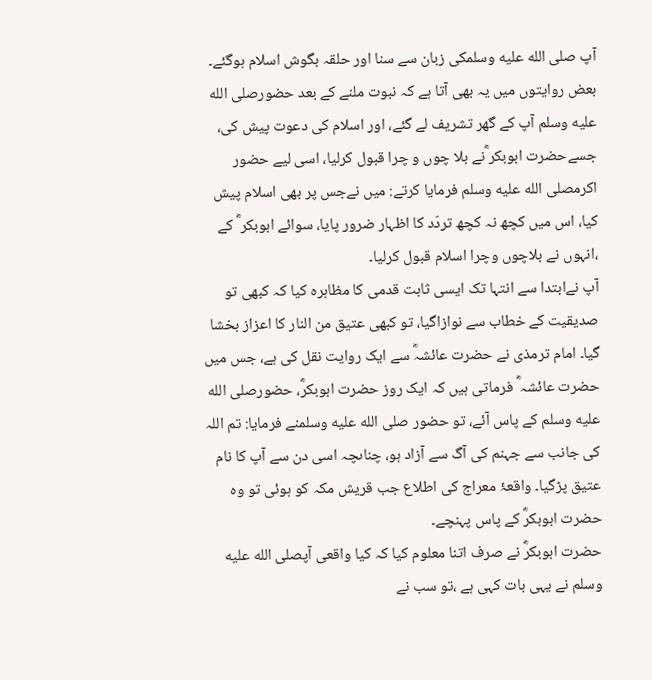آپ صلى الله عليه وسلمکی زبان سے سنا اور حلقہ بگوش اسلام ہوگئے۔
بعض روایتوں میں یہ بھی آتا ہے کہ نبوت ملنے کے بعد حضورصلى الله عليه وسلم آپ کے گھر تشریف لے گئے، اور اسلام کی دعوت پیش کی، جسےحضرت ابوبکر ؓنے بلا چوں و چرا قبول کرلیا، اسی لیے حضور اکرمصلى الله عليه وسلم فرمایا کرتے: میں نےجس پر بھی اسلام پیش کیا، اس میں کچھ نہ کچھ تردّد کا اظہار ضرور پایا، سوائے ابوبکر ؓ کے ،انہوں نے بلاچوں وچرا اسلام قبول کرلیا۔
آپ نےابتدا سے انتہا تک ایسی ثابت قدمی کا مظاہرہ کیا کہ کبھی تو صدیقیت کے خطاب سے نوازاگیا، تو کبھی عتیق من النار کا اعزاز بخشا گیا۔ امام ترمذی نے حضرت عائشہؓ سے ایک روایت نقل کی ہے، جس میں حضرت عائشہ ؓ فرماتی ہیں کہ ایک روز حضرت ابوبکرؓ، حضورصلى الله عليه وسلم کے پاس آئے، تو حضور صلى الله عليه وسلمنے فرمایا: تم اللہ کی جانب سے جہنم کی آگ سے آزاد ہو، چناںچہ اسی دن سے آپ کا نام عتیق پڑگیا۔ واقعۂ معراج کی اطلاع جب قریش مکہ کو ہوئی تو وہ حضرت ابوبکرؓ کے پاس پہنچے۔
حضرت ابوبکرؓ نے صرف اتنا معلوم کیا کہ کیا واقعی آپصلى الله عليه وسلم نے یہی بات کہی ہے ،تو سب نے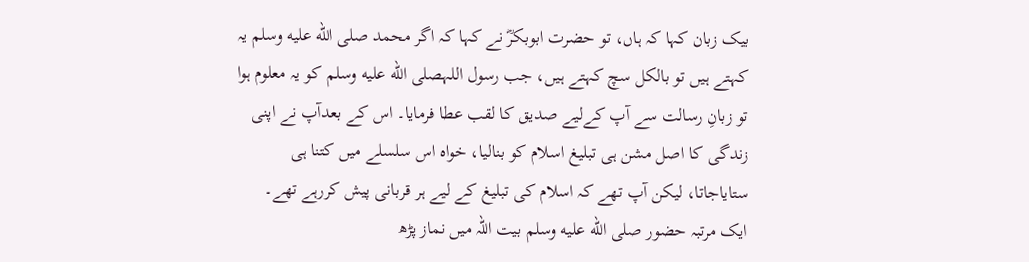بیک زبان کہا کہ ہاں، تو حضرت ابوبکرؓ نے کہا کہ اگر محمد صلى الله عليه وسلم یہ کہتے ہیں تو بالکل سچ کہتے ہیں، جب رسول اللہصلى الله عليه وسلم کو یہ معلوم ہوا تو زبانِ رسالت سے آپ کےلیے صدیق کا لقب عطا فرمایا۔ اس کے بعدآپ نے اپنی زندگی کا اصل مشن ہی تبلیغ اسلام کو بنالیا، خواہ اس سلسلے میں کتنا ہی ستایاجاتا، لیکن آپ تھے کہ اسلام کی تبلیغ کے لیے ہر قربانی پیش کررہے تھے۔
ایک مرتبہ حضور صلى الله عليه وسلم بیت اللہ میں نماز پڑھ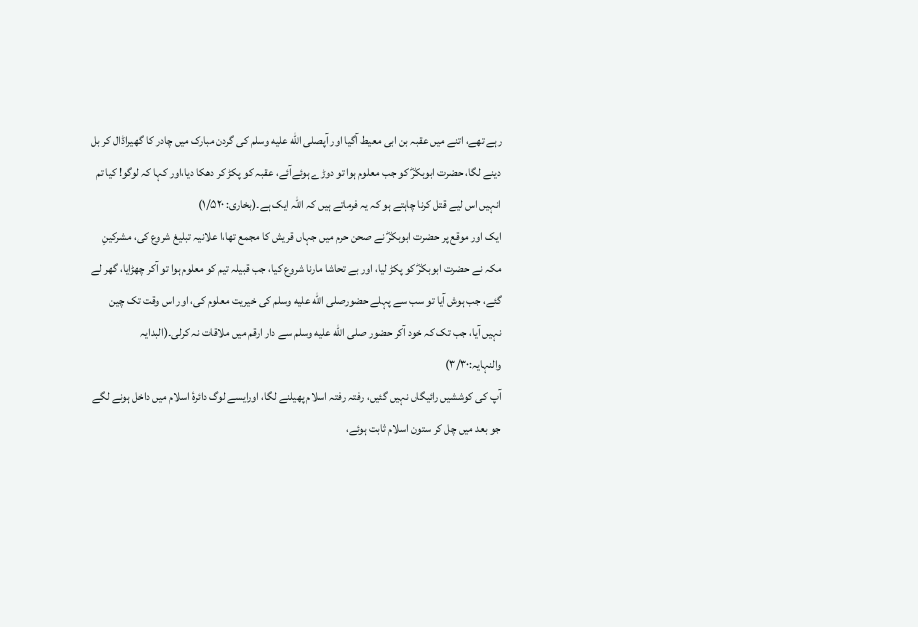رہے تھے، اتنے میں عقبہ بن ابی معیط آگیا اور آپصلى الله عليه وسلم کی گردن مبارک میں چادر کا گھیراڈال کر بل دینے لگا، حضرت ابوبکرؓ کو جب معلوم ہوا تو دوڑے ہوئےآئے، عقبہ کو پکڑ کر دھکا دیا،اور کہا کہ لوگو! کیا تم انہیں اس لیے قتل کرنا چاہتے ہو کہ یہ فرماتے ہیں کہ اللہ ایک ہے۔(بخاری: ۱/۵۲۰)
ایک اور موقع پر حضرت ابوبکرؓ نے صحن حرم میں جہاں قریش کا مجمع تھا،ا علانیہ تبلیغ شروع کی، مشرکینِ مکہ نے حضرت ابوبکرؓ کو پکڑ لیا، اور بے تحاشا مارنا شروع کیا، جب قبیلہ تیم کو معلوم ہوا تو آکر چھڑایا، گھر لے گئے، جب ہوش آیا تو سب سے پہلے حضورصلى الله عليه وسلم کی خیریت معلوم کی، اور اس وقت تک چین نہیں آیا، جب تک کہ خود آکر حضور صلى الله عليه وسلم سے دار ارقم میں ملاقات نہ کرلی۔(البدایہ والنہایہ:۳/۳۰)
آپ کی کوششیں رائیگاں نہیں گئیں، رفتہ رفتہ اسلام پھیلنے لگا، اورایسے لوگ دائرۂ اسلام میں داخل ہونے لگے جو بعد میں چل کر ستون اسلام ثابت ہوئے،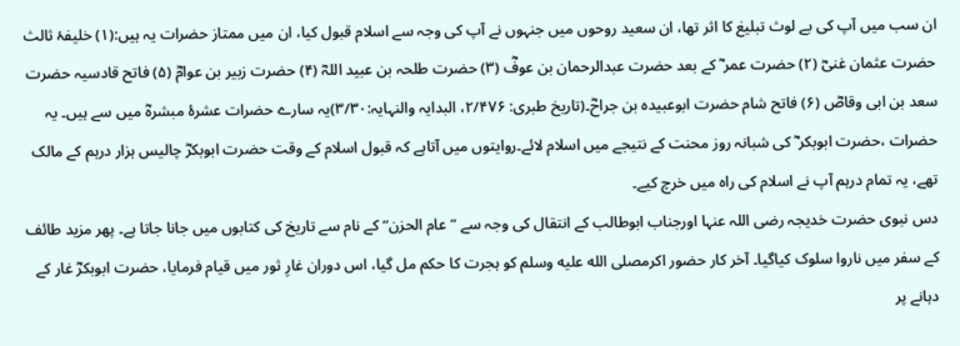ان سب میں آپ کی بے لوث تبلیغ کا اثر تھا، ان سعید روحوں میں جنہوں نے آپ کی وجہ سے اسلام قبول کیا، ان میں ممتاز حضرات یہ ہیں:(۱) خلیفۂ ثالث حضرت عثمان غنیؓ (۲) حضرت عمر ؓ کے بعد حضرت عبدالرحمان بن عوفؓ (۳) حضرت طلحہ بن عبید اللہؓ (۴) حضرت زبیر بن عوامؓ (۵) فاتح قادسیہ حضرت سعد بن ابی وقاصؓ (۶) فاتح شام حضرت ابوعبیدہ بن جراحؓ۔(تاریخ طبری: ۲/۴۷۶، البدایہ والنہایہ:۳/۳۰)یہ سارے حضرات عشرۂ مبشرہؓ میں سے ہیں۔ یہ حضرات ،حضرت ابوبکر ؓ کی شبانہ روز محنت کے نتیجے میں اسلام لائے۔روایتوں میں آتاہے کہ قبول اسلام کے وقت حضرت ابوبکرؓ چالیس ہزار درہم کے مالک تھے، یہ تمام درہم آپ نے اسلام کی راہ میں خرچ کیے۔
دس نبوی حضرت خدیجہ رضی اللہ عنہا اورجناب ابوطالب کے انتقال کی وجہ سے ”عام الحزن“ کے نام سے تاریخ کی کتابوں میں جانا جاتا ہے۔ پھر مزید طائف کے سفر میں ناروا سلوک کیاگیا۔ آخر کار حضور اکرمصلى الله عليه وسلم کو ہجرت کا حکم مل گیا، اس دوران غارِ ثور میں قیام فرمایا، حضرت ابوبکرؓ غار کے دہانے پر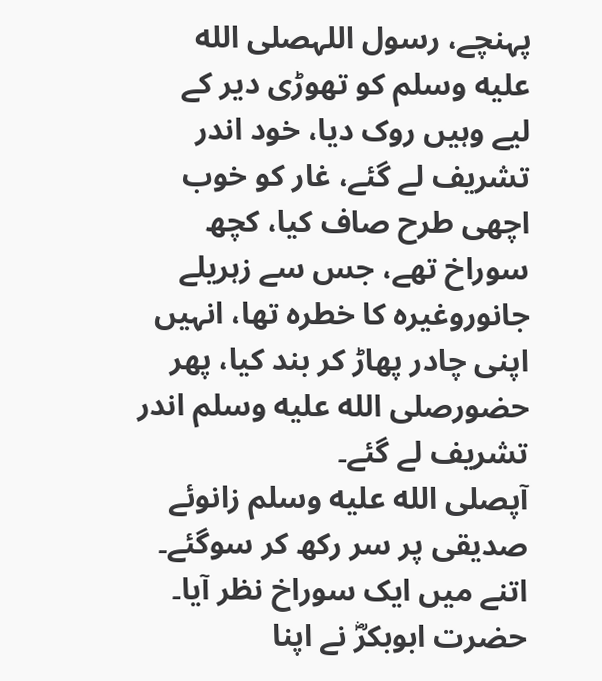پہنچے، رسول اللہصلى الله عليه وسلم کو تھوڑی دیر کے لیے وہیں روک دیا، خود اندر تشریف لے گئے، غار کو خوب اچھی طرح صاف کیا، کچھ سوراخ تھے، جس سے زہریلے جانوروغیرہ کا خطرہ تھا، انہیں اپنی چادر پھاڑ کر بند کیا، پھر حضورصلى الله عليه وسلم اندر تشریف لے گئے۔
آپصلى الله عليه وسلم زانوئے صدیقی پر سر رکھ کر سوگئے۔ اتنے میں ایک سوراخ نظر آیا۔ حضرت ابوبکرؓ نے اپنا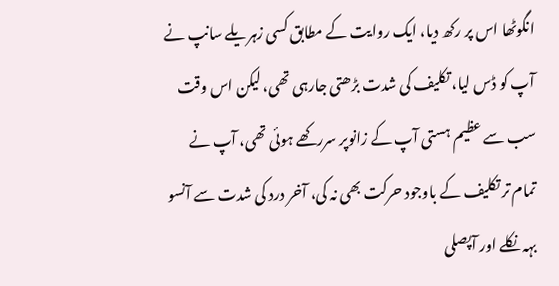انگوٹھا اس پر رکھ دیا، ایک روایت کے مطابق کسی زہریلے سانپ نے آپ کو ڈس لیا، تکلیف کی شدت بڑھتی جارہی تھی، لیکن اس وقت سب سے عظیم ہستی آپ کے زانوپر سررکھے ہوئی تھی، آپ نے تمام تر تکلیف کے باوجود حرکت بھی نہ کی، آخر درد کی شدت سے آنسو بہہ نکلے اور آپصلى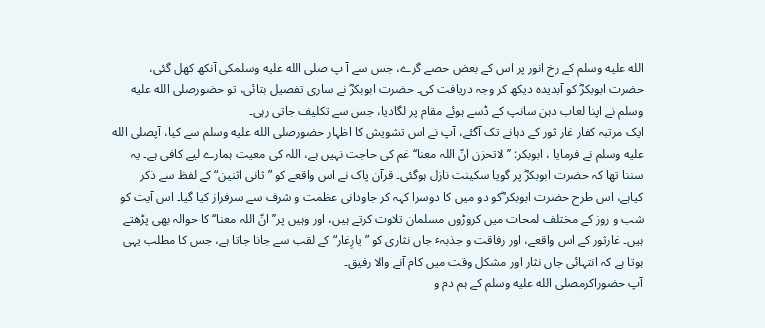الله عليه وسلم کے رخ انور پر اس کے بعض حصے گرے، جس سے آ پ صلى الله عليه وسلمکی آنکھ کھل گئی، حضرت ابوبکرؓ کو آبدیدہ دیکھ کر وجہ دریافت کی۔ حضرت ابوبکرؓ نے ساری تفصیل بتائی، تو حضورصلى الله عليه وسلم نے اپنا لعاب دہن سانپ کے ڈسے ہوئے مقام پر لگادیا، جس سے تکلیف جاتی رہی۔
ایک مرتبہ کفار غار ثور کے دہانے تک آگئے، آپ نے اس تشویش کا اظہار حضورصلى الله عليه وسلم سے کیا، آپصلى الله عليه وسلم نے فرمایا ، ابوبکر: ’’لاتحزن انّ اللہ معنا‘‘ غم کی حاجت نہیں ہے، اللہ کی معیت ہمارے لیے کافی ہے۔ یہ سننا تھا کہ حضرت ابوبکرؓ پر گویا سکینت نازل ہوگئی۔ قرآن پاک نے اس واقعے کو ”ثانی اثنین“ کے لفظ سے ذکر کیاہے، اس طرح حضرت ابوبکر ؓکو دو میں کا دوسرا کہہ کر جاودانی عظمت و شرف سے سرفراز کیا گیا۔ اس آیت کو شب و روز کے مختلف لمحات میں کروڑوں مسلمان تلاوت کرتے ہیں، اور وہیں پر’’ انّ اللہ معنا‘‘ کا حوالہ بھی پڑھتے ہیں۔ غارثور کے اس واقعے، اور رفاقت و جذبہٴ جاں نثاری کو ”یارِغار“ کے لقب سے جانا جاتا ہے، جس کا مطلب یہی ہوتا ہے کہ انتہائی جاں نثار اور مشکل وقت میں کام آنے والا رفیق۔
آپ حضوراکرمصلى الله عليه وسلم کے ہم دم و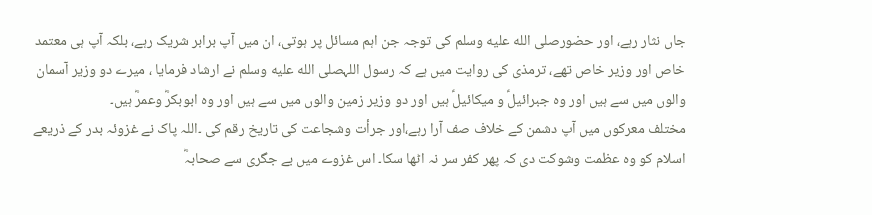جاں نثار رہے، اور حضورصلى الله عليه وسلم کی توجہ جن اہم مسائل پر ہوتی، ان میں آپ برابر شریک رہے، بلکہ آپ ہی معتمد خاص اور وزیر خاص تھے، ترمذی کی روایت میں ہے کہ رسول اللہصلى الله عليه وسلم نے ارشاد فرمایا ، میرے دو وزیر آسمان والوں میں سے ہیں اور وہ جبرائیلؑ و میکائیلؑ ہیں اور دو وزیر زمین والوں میں سے ہیں اور وہ ابوبکرؓ وعمرؓ ہیں۔
مختلف معرکوں میں آپ دشمن کے خلاف صف آرا رہے،اور جرأت وشجاعت کی تاریخ رقم کی ۔اللہ پاک نے غزوئہ بدر کے ذریعے اسلام کو وہ عظمت وشوکت دی کہ پھر کفر سر نہ اٹھا سکا۔ اس غزوے میں بے جگری سے صحابہؓ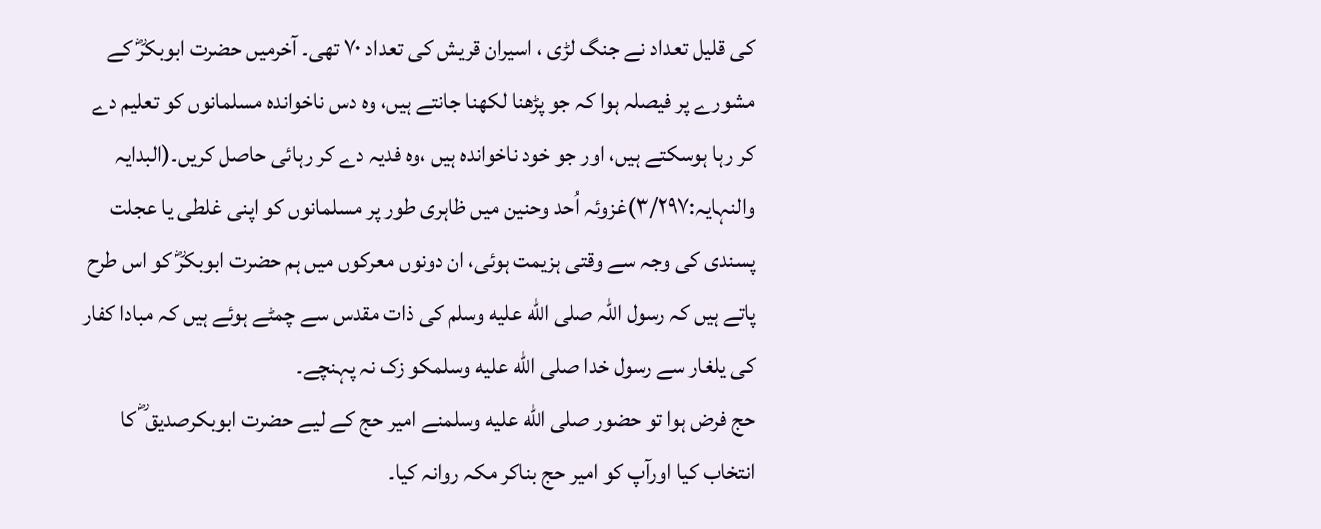کی قلیل تعداد نے جنگ لڑی ، اسیران قریش کی تعداد ۷۰ تھی۔ آخرمیں حضرت ابوبکرؓ کے مشورے پر فیصلہ ہوا کہ جو پڑھنا لکھنا جانتے ہیں، وہ دس ناخواندہ مسلمانوں کو تعلیم دے کر رہا ہوسکتے ہیں، اور جو خود ناخواندہ ہیں ،وہ فدیہ دے کر رہائی حاصل کریں۔(البدایہ والنہایہ:۳/۲۹۷)غزوئہ اُحد وحنین میں ظاہری طور پر مسلمانوں کو اپنی غلطی یا عجلت پسندی کی وجہ سے وقتی ہزیمت ہوئی، ان دونوں معرکوں میں ہم حضرت ابوبکرؓ کو اس طرح پاتے ہیں کہ رسول اللہ صلى الله عليه وسلم کی ذات مقدس سے چمٹے ہوئے ہیں کہ مبادا کفار کی یلغار سے رسول خدا صلى الله عليه وسلمکو زک نہ پہنچے۔
حج فرض ہوا تو حضور صلى الله عليه وسلمنے امیر حج کے لیے حضرت ابوبکرصدیق ؓ کا انتخاب کیا اورآپ کو امیر حج بناکر مکہ روانہ کیا۔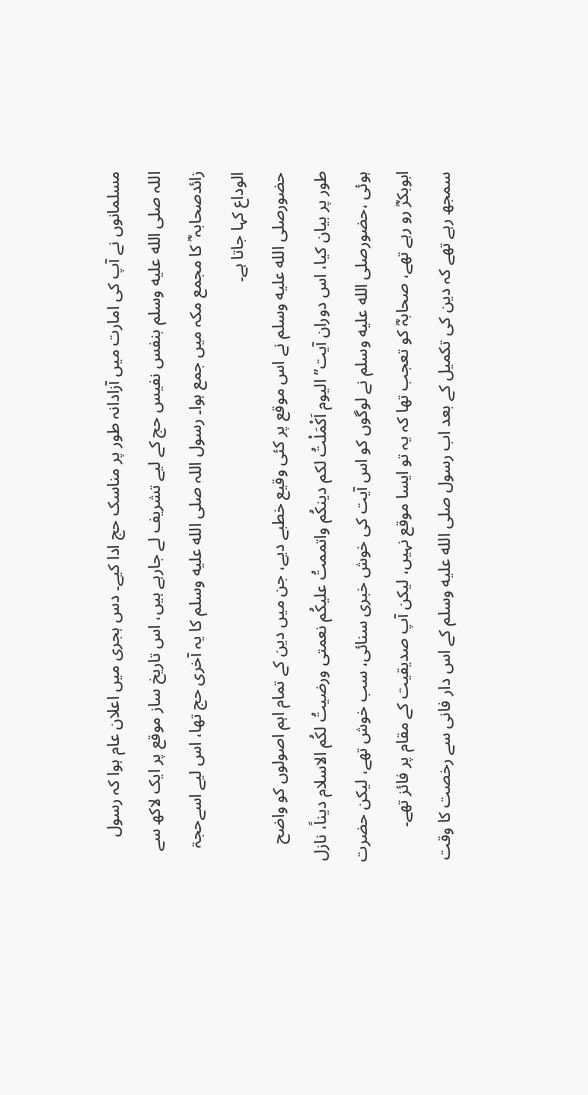مسلمانوں نے آپ کی امارت میں آزادانہ طور پر مناسک حج ادا کیے۔ دس ہجری میں اعلان عام ہوا کہ رسول اللہ صلى الله عليه وسلم بنفس نفیس حج کے لیے تشریف لے جارہے ہیں، اس تاریخ ساز موقع پر ایک لاکھ سے زائدصحابہ ؓ کا مجمع مکہ میں جمع ہوا۔ رسول اللہ صلى الله عليه وسلم کا یہ آخری حج تھا، اس لیے اسےحجۃ الوداع کہا جاتا ہے۔
حضورصلى الله عليه وسلم نے اس موقع پر کئی وقیع خطبے دیے، جن میں دین کے تمام اہم اصولوں کو واضح طور پر بیان کیا، اس دوران آیت’’ الیوم اَکْمَلْتُ لکم دینکُم واتممتُ علیکُم نعمتی ورضیتُ لکُم الاسلام دیناً، نازل ہوئی ،حضورصلى الله عليه وسلم نے لوگوں کو اس آیت کی خوش خبری سنائی، سب خوش تھے، لیکن حضرت ابوبکرؓ رو رہے تھے، صحابہؓ کو تعجب تھا کہ یہ تو ایسا موقع نہیں، لیکن آپ صدیقیت کے مقام پر فائز تھے۔
سمجھ رہے تھے کہ دین کی تکمیل کے بعد اب رسول صلى الله عليه وسلم کے اس دار فانی سے رخصت کا وقت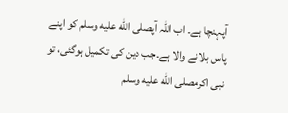آپہنچا ہے۔ اب اللہ آپصلى الله عليه وسلم کو اپنے پاس بلانے والا ہے۔جب دین کی تکمیل ہوگئی، تو نبی اکرمصلى الله عليه وسلم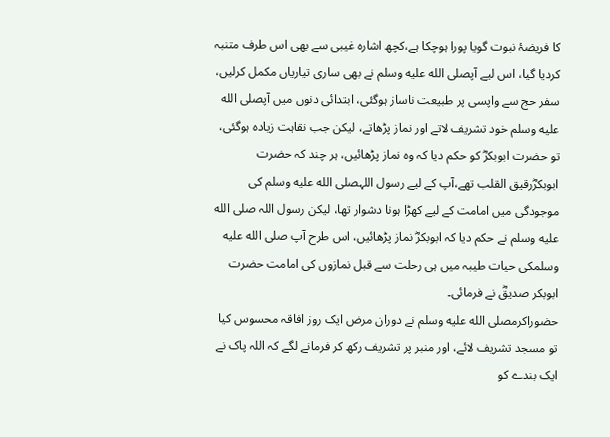کا فریضۂ نبوت گویا پورا ہوچکا ہے،کچھ اشارہ غیبی سے بھی اس طرف متنبہ کردیا گیا، اس لیے آپصلى الله عليه وسلم نے بھی ساری تیاریاں مکمل کرلیں، سفر حج سے واپسی پر طبیعت ناساز ہوگئی، ابتدائی دنوں میں آپصلى الله عليه وسلم خود تشریف لاتے اور نماز پڑھاتے، لیکن جب نقاہت زیادہ ہوگئی، تو حضرت ابوبکرؓ کو حکم دیا کہ وہ نماز پڑھائیں، ہر چند کہ حضرت ابوبکرؓرقیق القلب تھے،آپ کے لیے رسول اللہصلى الله عليه وسلم کی موجودگی میں امامت کے لیے کھڑا ہونا دشوار تھا، لیکن رسول اللہ صلى الله عليه وسلم نے حکم دیا کہ ابوبکرؓ نماز پڑھائیں، اس طرح آپ صلى الله عليه وسلمکی حیات طیبہ میں ہی رحلت سے قبل نمازوں کی امامت حضرت ابوبکر صدیقؓ نے فرمائی۔
حضوراکرمصلى الله عليه وسلم نے دوران مرض ایک روز افاقہ محسوس کیا تو مسجد تشریف لائے، اور منبر پر تشریف رکھ کر فرمانے لگے کہ اللہ پاک نے ایک بندے کو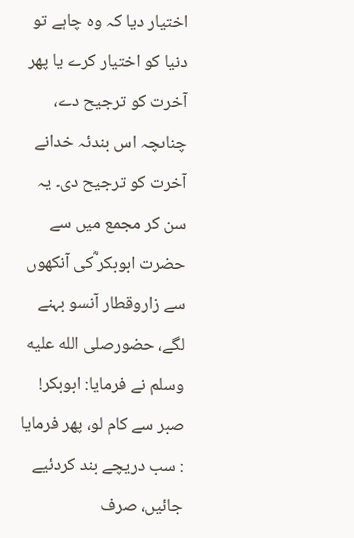اختیار دیا کہ وہ چاہے تو دنیا کو اختیار کرے یا پھر آخرت کو ترجیح دے، چناںچہ اس بندئہ خدانے آخرت کو ترجیح دی۔ یہ سن کر مجمع میں سے حضرت ابوبکر ؓکی آنکھوں سے زاروقطار آنسو بہنے لگے، حضورصلى الله عليه وسلم نے فرمایا: ابوبکر! صبر سے کام لو، پھر فرمایا : سب دریچے بند کردئیے جائیں، صرف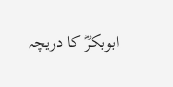ابوبکرؓ کا دریچہ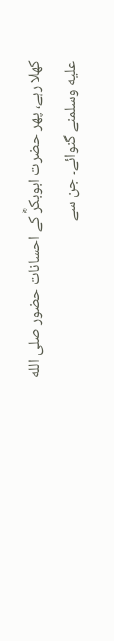کھلا رہے، پھر حضرت ابوبکرؓ کے احسانات حضور صلى الله عليه وسلمنے گنوائے۔ جن سے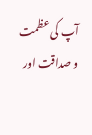آپ کی عظمت و صداقت اور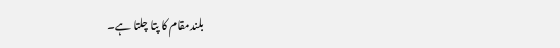بلندمقام کا پتا چلتا ہے۔